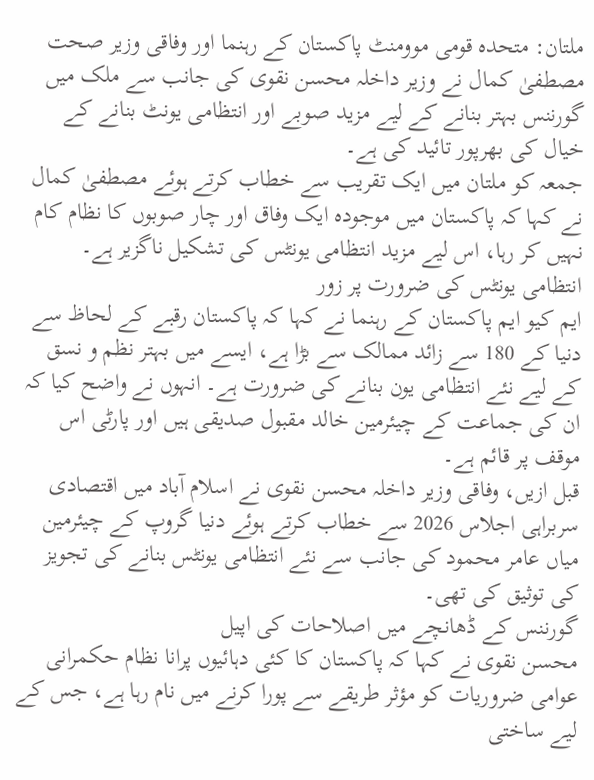ملتان: متحدہ قومی موومنٹ پاکستان کے رہنما اور وفاقی وزیر صحت مصطفیٰ کمال نے وزیر داخلہ محسن نقوی کی جانب سے ملک میں گورننس بہتر بنانے کے لیے مزید صوبے اور انتظامی یونٹ بنانے کے خیال کی بھرپور تائید کی ہے۔
جمعہ کو ملتان میں ایک تقریب سے خطاب کرتے ہوئے مصطفیٰ کمال نے کہا کہ پاکستان میں موجودہ ایک وفاق اور چار صوبوں کا نظام کام نہیں کر رہا، اس لیے مزید انتظامی یونٹس کی تشکیل ناگزیر ہے۔
انتظامی یونٹس کی ضرورت پر زور
ایم کیو ایم پاکستان کے رہنما نے کہا کہ پاکستان رقبے کے لحاظ سے دنیا کے 180 سے زائد ممالک سے بڑا ہے، ایسے میں بہتر نظم و نسق کے لیے نئے انتظامی یون بنانے کی ضرورت ہے۔ انہوں نے واضح کیا کہ ان کی جماعت کے چیئرمین خالد مقبول صدیقی ہیں اور پارٹی اس موقف پر قائم ہے۔
قبل ازیں، وفاقی وزیر داخلہ محسن نقوی نے اسلام آباد میں اقتصادی سربراہی اجلاس 2026 سے خطاب کرتے ہوئے دنیا گروپ کے چیئرمین میاں عامر محمود کی جانب سے نئے انتظامی یونٹس بنانے کی تجویز کی توثیق کی تھی۔
گورننس کے ڈھانچے میں اصلاحات کی اپیل
محسن نقوی نے کہا کہ پاکستان کا کئی دہائیوں پرانا نظام حکمرانی عوامی ضروریات کو مؤثر طریقے سے پورا کرنے میں نام رہا ہے، جس کے لیے ساختی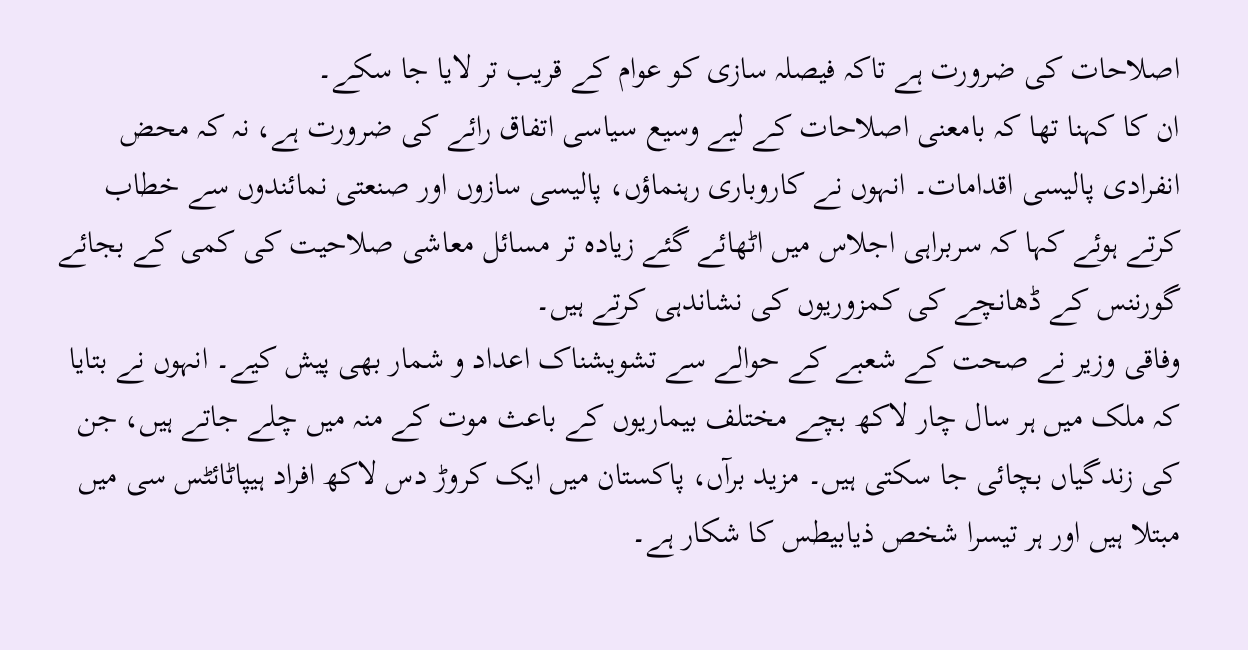اصلاحات کی ضرورت ہے تاکہ فیصلہ سازی کو عوام کے قریب تر لایا جا سکے۔
ان کا کہنا تھا کہ بامعنی اصلاحات کے لیے وسیع سیاسی اتفاق رائے کی ضرورت ہے، نہ کہ محض انفرادی پالیسی اقدامات۔ انہوں نے کاروباری رہنماؤں، پالیسی سازوں اور صنعتی نمائندوں سے خطاب کرتے ہوئے کہا کہ سربراہی اجلاس میں اٹھائے گئے زیادہ تر مسائل معاشی صلاحیت کی کمی کے بجائے گورننس کے ڈھانچے کی کمزوریوں کی نشاندہی کرتے ہیں۔
وفاقی وزیر نے صحت کے شعبے کے حوالے سے تشویشناک اعداد و شمار بھی پیش کیے۔ انہوں نے بتایا کہ ملک میں ہر سال چار لاکھ بچے مختلف بیماریوں کے باعث موت کے منہ میں چلے جاتے ہیں، جن کی زندگیاں بچائی جا سکتی ہیں۔ مزید برآں، پاکستان میں ایک کروڑ دس لاکھ افراد ہیپاٹائٹس سی میں مبتلا ہیں اور ہر تیسرا شخص ذیابیطس کا شکار ہے۔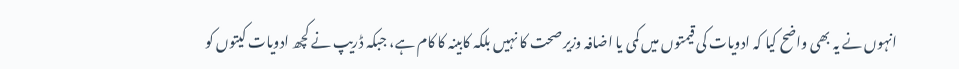انہوں نے یہ بھی واضح کیا کہ ادویات کی قیمتوں میں کمی یا اضافہ وزیر صحت کا نہیں بلکہ کابینہ کا کام ہے، جبکہ ڈریپ نے کچھ ادویات کیتوں کو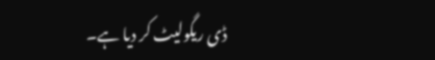ڈی ریگولیٹ کر دیا ہے۔